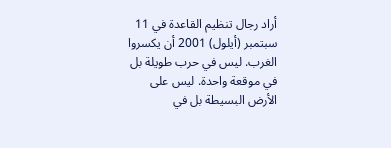أراد رجال تنظيم القاعدة في 11 سبتمبر (أيلول) 2001 أن يكسروا الغرب. ليس في حرب طويلة بل في موقعة واحدة. ليس على الأرض البسيطة بل في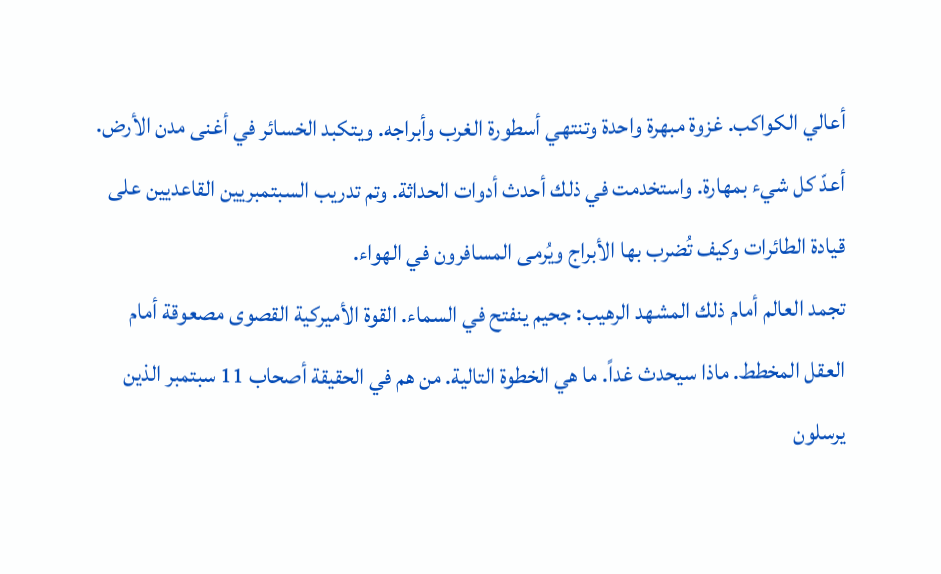أعالي الكواكب. غزوة مبهرة واحدة وتنتهي أسطورة الغرب وأبراجه. ويتكبد الخسائر في أغنى مدن الأرض.
أعدّ كل شيء بمهارة. واستخدمت في ذلك أحدث أدوات الحداثة. وتم تدريب السبتمبريين القاعديين على قيادة الطائرات وكيف تُضرب بها الأبراج ويُرمى المسافرون في الهواء.
تجمد العالم أمام ذلك المشهد الرهيب: جحيم ينفتح في السماء. القوة الأميركية القصوى مصعوقة أمام العقل المخطط. ماذا سيحدث غداً. ما هي الخطوة التالية. من هم في الحقيقة أصحاب 11 سبتمبر الذين يرسلون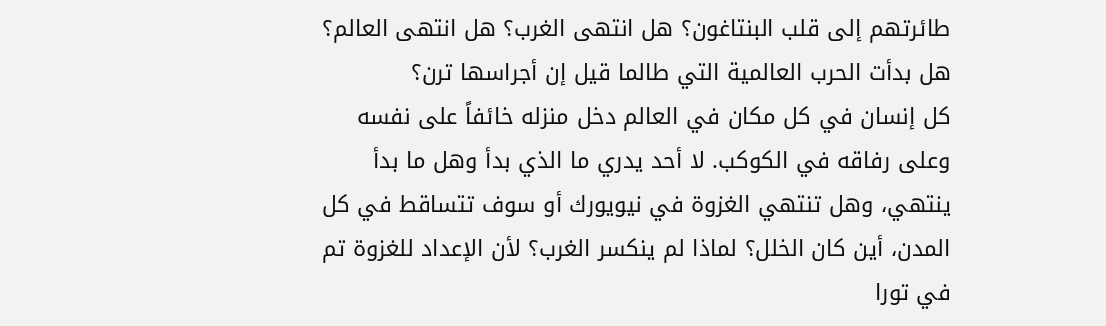طائرتهم إلى قلب البنتاغون؟ هل انتهى الغرب؟ هل انتهى العالم؟ هل بدأت الحرب العالمية التي طالما قيل إن أجراسها ترن؟
كل إنسان في كل مكان في العالم دخل منزله خائفاً على نفسه وعلى رفاقه في الكوكب. لا أحد يدري ما الذي بدأ وهل ما بدأ ينتهي، وهل تنتهي الغزوة في نيويورك أو سوف تتساقط في كل المدن، أين كان الخلل؟ لماذا لم ينكسر الغرب؟ لأن الإعداد للغزوة تم في تورا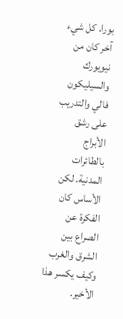بورا. كل شيء آخر كان من نيويورك والسيليكون فالي والتدريب على رشق الأبراج بالطائرات المدنية. لكن الأساس كان الفكرة عن الصراع بين الشرق والغرب وكيف يكسر هذا الأخير.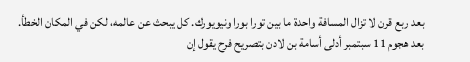بعد ربع قرن لا تزال المسافة واحدة ما بين تورا بورا ونيويورك. كل يبحث عن عالمه، لكن في المكان الخطأ. بعد هجوم 11 سبتمبر أدلى أسامة بن لادن بتصريح فرح يقول إن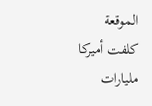الموقعة كلفت أميركا مليارات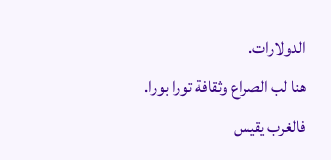الدولارات.
هنا لب الصراع وثقافة تورا بورا. فالغرب يقيس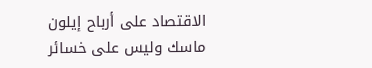الاقتصاد على أرباح إيلون ماسك وليس على خسائر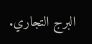البرج التجاري.